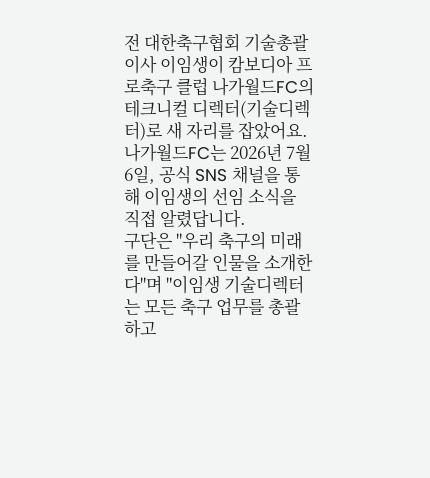전 대한축구협회 기술총괄이사 이임생이 캄보디아 프로축구 클럽 나가월드FC의 테크니컬 디렉터(기술디렉터)로 새 자리를 잡았어요. 나가월드FC는 2026년 7월 6일, 공식 SNS 채널을 통해 이임생의 선임 소식을 직접 알렸답니다.
구단은 "우리 축구의 미래를 만들어갈 인물을 소개한다"며 "이임생 기술디렉터는 모든 축구 업무를 총괄하고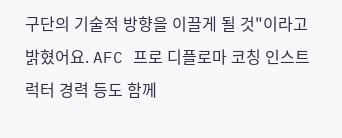구단의 기술적 방향을 이끌게 될 것"이라고 밝혔어요. AFC 프로 디플로마 코칭 인스트럭터 경력 등도 함께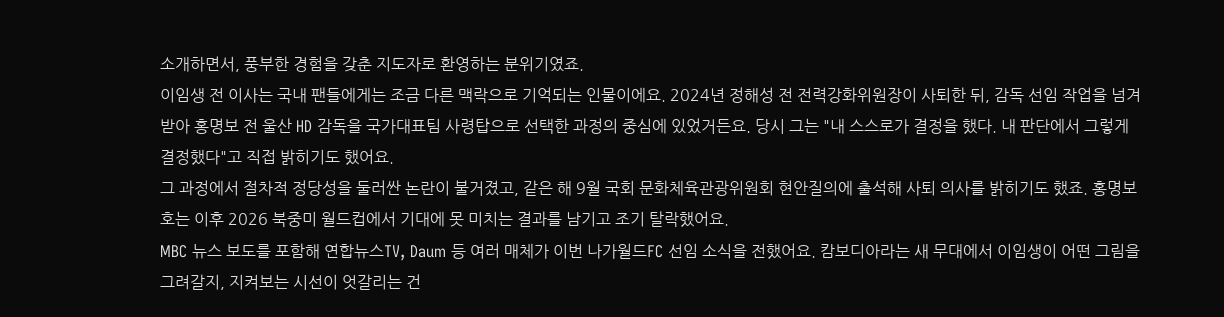소개하면서, 풍부한 경험을 갖춘 지도자로 환영하는 분위기였죠.
이임생 전 이사는 국내 팬들에게는 조금 다른 맥락으로 기억되는 인물이에요. 2024년 정해성 전 전력강화위원장이 사퇴한 뒤, 감독 선임 작업을 넘겨받아 홍명보 전 울산 HD 감독을 국가대표팀 사령탑으로 선택한 과정의 중심에 있었거든요. 당시 그는 "내 스스로가 결정을 했다. 내 판단에서 그렇게 결정했다"고 직접 밝히기도 했어요.
그 과정에서 절차적 정당성을 둘러싼 논란이 불거졌고, 같은 해 9월 국회 문화체육관광위원회 현안질의에 출석해 사퇴 의사를 밝히기도 했죠. 홍명보호는 이후 2026 북중미 월드컵에서 기대에 못 미치는 결과를 남기고 조기 탈락했어요.
MBC 뉴스 보도를 포함해 연합뉴스TV, Daum 등 여러 매체가 이번 나가월드FC 선임 소식을 전했어요. 캄보디아라는 새 무대에서 이임생이 어떤 그림을 그려갈지, 지켜보는 시선이 엇갈리는 건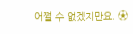어쩔 수 없겠지만요. ⚽